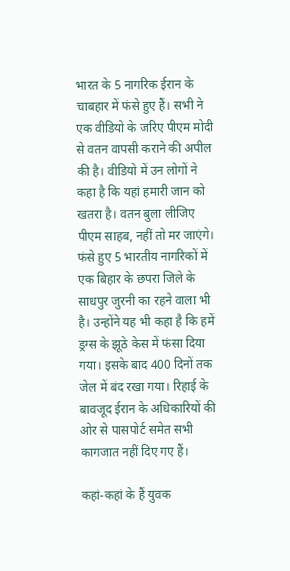भारत के 5 नागरिक ईरान के चाबहार में फंसे हुए हैं। सभी ने एक वीडियो के जरिए पीएम मोदी से वतन वापसी कराने की अपील की है। वीडियो में उन लोगों ने कहा है कि यहां हमारी जान को खतरा है। वतन बुला लीजिए पीएम साहब, नहीं तो मर जाएंगे। फंसे हुए 5 भारतीय नागरिकों में एक बिहार के छपरा जिले के साधपुर जुरनी का रहने वाला भी है। उन्होंने यह भी कहा है कि हमें ड्रग्स के झूठे केस में फंसा दिया गया। इसके बाद 400 दिनों तक जेल में बंद रखा गया। रिहाई के बावजूद ईरान के अधिकारियों की ओर से पासपोर्ट समेत सभी कागजात नहीं दिए गए हैं।

कहां-कहां के हैं युवक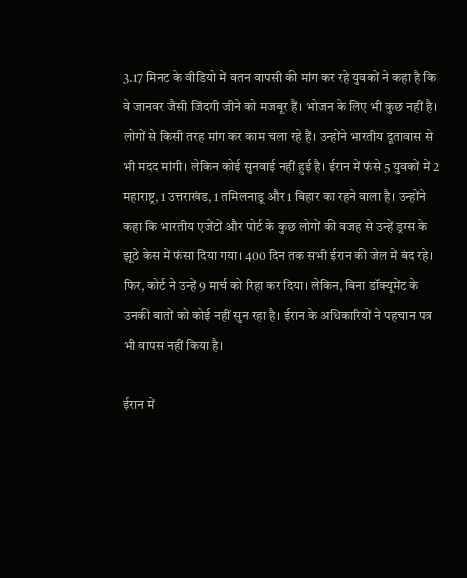3.17 मिनट के वीडियो में वतन वापसी की मांग कर रहे युवकों ने कहा है कि वे जानवर जैसी जिंदगी जीने को मजबूर हैं। भोजन के लिए भी कुछ नहीं है। लोगों से किसी तरह मांग कर काम चला रहे हैं। उन्होंने भारतीय दूतावास से भी मदद मांगी। लेकिन कोई सुनवाई नहीं हुई है। ईरान में फंसे 5 युवकों में 2 महाराष्ट्र, 1 उत्तराखंड, 1 तमिलनाडू और 1 बिहार का रहने वाला है। उन्होंने कहा कि भारतीय एजेंटों और पोर्ट के कुछ लोगों की वजह से उन्हें ड्रग्स के झूठे केस में फंसा दिया गया। 400 दिन तक सभी ईरान की जेल में बंद रहे। फिर, कोर्ट ने उन्हें 9 मार्च को रिहा कर दिया। लेकिन, बिना डॉक्यूमेंट के उनकी बातों को कोई नहीं सुन रहा है। ईरान के अधिकारियों ने पहचान पत्र भी वापस नहीं किया है।

ईरान में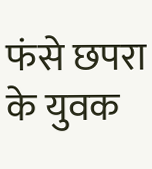फंसे छपरा के युवक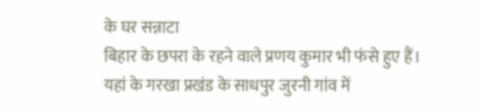के घर सन्नाटा
बिहार के छपरा के रहने वाले प्रणय कुमार भी फंसे हुए हैं। यहां के गरखा प्रखंड के साधपुर जुरनी गांव में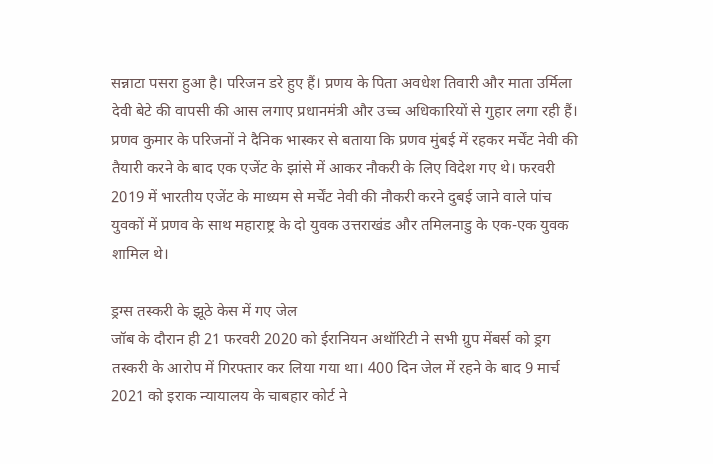सन्नाटा पसरा हुआ है। परिजन डरे हुए हैं। प्रणय के पिता अवधेश तिवारी और माता उर्मिला देवी बेटे की वापसी की आस लगाए प्रधानमंत्री और उच्च अधिकारियों से गुहार लगा रही हैं। प्रणव कुमार के परिजनों ने दैनिक भास्कर से बताया कि प्रणव मुंबई में रहकर मर्चेंट नेवी की तैयारी करने के बाद एक एजेंट के झांसे में आकर नौकरी के लिए विदेश गए थे। फरवरी 2019 में भारतीय एजेंट के माध्यम से मर्चेंट नेवी की नौकरी करने दुबई जाने वाले पांच युवकों में प्रणव के साथ महाराष्ट्र के दो युवक उत्तराखंड और तमिलनाडु के एक-एक युवक शामिल थे।

ड्रग्स तस्करी के झूठे केस में गए जेल
जॉब के दौरान ही 21 फरवरी 2020 को ईरानियन अथॉरिटी ने सभी ग्रुप मेंबर्स को ड्रग तस्करी के आरोप में गिरफ्तार कर लिया गया था। 400 दिन जेल में रहने के बाद 9 मार्च 2021 को इराक न्यायालय के चाबहार कोर्ट ने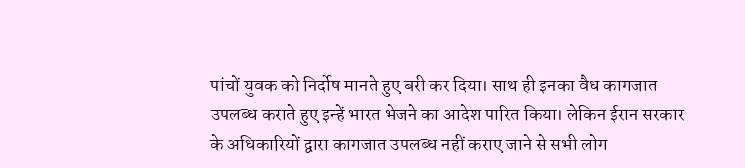पांचों युवक को निर्दोष मानते हुए बरी कर दिया। साथ ही इनका वैध कागजात उपलब्ध कराते हुए इन्हें भारत भेजने का आदेश पारित किया। लेकिन ईरान सरकार के अधिकारियों द्वारा कागजात उपलब्ध नहीं कराए जाने से सभी लोग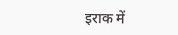इराक में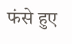फंसे हुए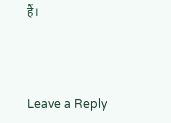हैं।



Leave a Reply